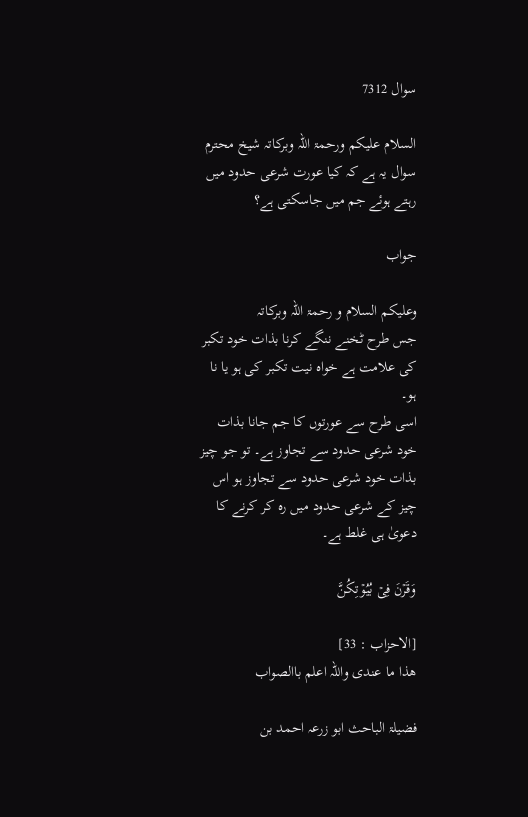سوال 7312

السلام علیکم ورحمۃ اللہ وبرکاتہ شیخ محترم سوال یہ ہے کہ کیا عورت شرعی حدود میں رہتے ہوئے جم میں جاسکتی ہے؟

جواب

وعلیکم السلام و رحمۃ اللہ وبرکاتہ
جس طرح ٹخنے ننگے کرنا بذات خود تکبر کی علامت ہے خواہ نیت تکبر کی ہو یا نا ہو۔
اسی طرح سے عورتوں کا جم جانا بذات خود شرعی حدود سے تجاوز ہے۔ تو جو چیز بذات خود شرعی حدود سے تجاوز ہو اس چیز کے شرعی حدود میں رہ کر کرنے کا دعویٰ ہی غلط ہے۔

وَقَرۡنَ فِىۡ بُيُوۡتِكُنَّ

[الاحزاب : 33]
ھذا ما عندی واللہ اعلم باالصواب

فضیلۃ الباحث ابو زرعہ احمد بن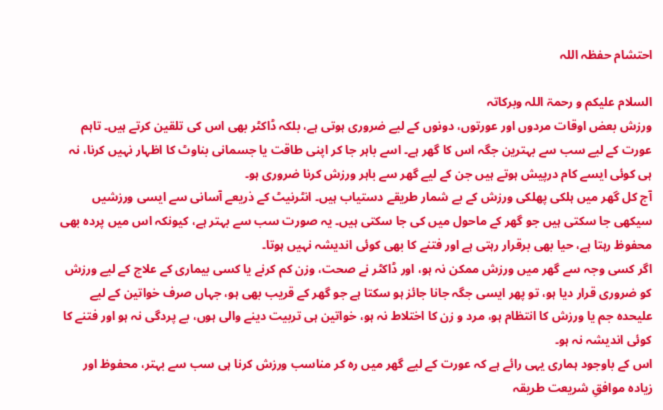احتشام حفظہ اللہ

السلام علیکم و رحمۃ اللہ وبرکاتہ
ورزش بعض اوقات مردوں اور عورتوں، دونوں کے لیے ضروری ہوتی ہے، بلکہ ڈاکٹر بھی اس کی تلقین کرتے ہیں۔ تاہم عورت کے لیے سب سے بہترین جگہ اس کا گھر ہے۔ اسے باہر جا کر اپنی طاقت یا جسمانی بناوٹ کا اظہار نہیں کرنا، نہ ہی کوئی ایسے کام درپیش ہوتے ہیں جن کے لیے گھر سے باہر ورزش کرنا ضروری ہو۔
آج کل گھر میں ہلکی پھلکی ورزش کے بے شمار طریقے دستیاب ہیں۔ انٹرنیٹ کے ذریعے آسانی سے ایسی ورزشیں سیکھی جا سکتی ہیں جو گھر کے ماحول میں کی جا سکتی ہیں۔ یہ صورت سب سے بہتر ہے، کیونکہ اس میں پردہ بھی محفوظ رہتا ہے، حیا بھی برقرار رہتی ہے اور فتنے کا بھی کوئی اندیشہ نہیں ہوتا۔
اگر کسی وجہ سے گھر میں ورزش ممکن نہ ہو، اور ڈاکٹر نے صحت، وزن کم کرنے یا کسی بیماری کے علاج کے لیے ورزش کو ضروری قرار دیا ہو، تو پھر ایسی جگہ جانا جائز ہو سکتا ہے جو گھر کے قریب بھی ہو، جہاں صرف خواتین کے لیے علیحدہ جم یا ورزش کا انتظام ہو، مرد و زن کا اختلاط نہ ہو، خواتین ہی تربیت دینے والی ہوں، بے پردگی نہ ہو اور فتنے کا کوئی اندیشہ نہ ہو۔
اس کے باوجود ہماری یہی رائے ہے کہ عورت کے لیے گھر میں رہ کر مناسب ورزش کرنا ہی سب سے بہتر، محفوظ اور زیادہ موافقِ شریعت طریقہ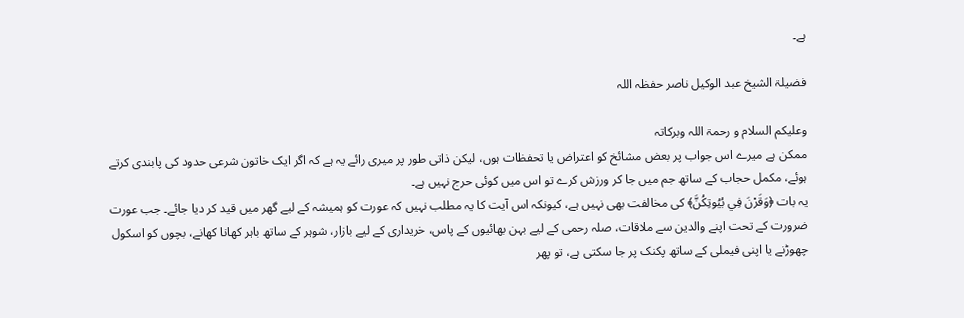ہے۔

فضیلۃ الشیخ عبد الوکیل ناصر حفظہ اللہ

وعلیکم السلام و رحمۃ اللہ وبرکاتہ
ممکن ہے میرے اس جواب پر بعض مشائخ کو اعتراض یا تحفظات ہوں، لیکن ذاتی طور پر میری رائے یہ ہے کہ اگر ایک خاتون شرعی حدود کی پابندی کرتے ہوئے، مکمل حجاب کے ساتھ جم میں جا کر ورزش کرے تو اس میں کوئی حرج نہیں ہے۔
یہ بات ﴿وَقَرْنَ فِي بُيُوتِكُنَّ﴾ کی مخالفت بھی نہیں ہے، کیونکہ اس آیت کا یہ مطلب نہیں کہ عورت کو ہمیشہ کے لیے گھر میں قید کر دیا جائے۔ جب عورت ضرورت کے تحت اپنے والدین سے ملاقات، صلہ رحمی کے لیے بہن بھائیوں کے پاس، خریداری کے لیے بازار، شوہر کے ساتھ باہر کھانا کھانے، بچوں کو اسکول چھوڑنے یا اپنی فیملی کے ساتھ پکنک پر جا سکتی ہے، تو پھر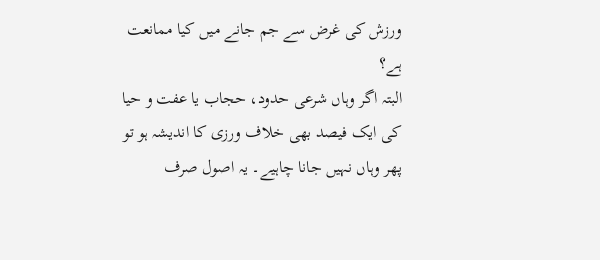ورزش کی غرض سے جم جانے میں کیا ممانعت ہے؟
البتہ اگر وہاں شرعی حدود، حجاب یا عفت و حیا کی ایک فیصد بھی خلاف ورزی کا اندیشہ ہو تو پھر وہاں نہیں جانا چاہیے۔ یہ اصول صرف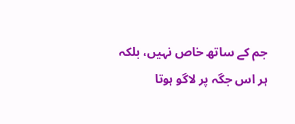جم کے ساتھ خاص نہیں، بلکہ ہر اس جگہ پر لاگو ہوتا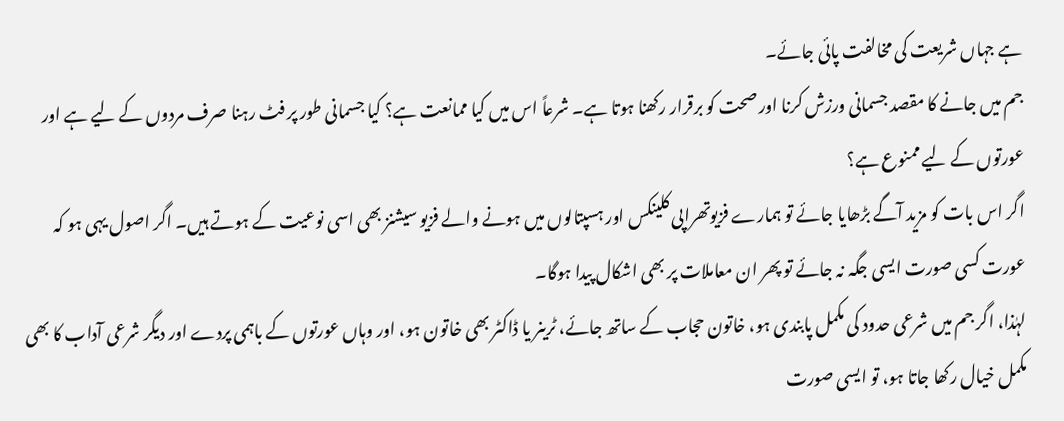ہے جہاں شریعت کی مخالفت پائی جائے۔
جم میں جانے کا مقصد جسمانی ورزش کرنا اور صحت کو برقرار رکھنا ہوتا ہے۔ شرعاً اس میں کیا ممانعت ہے؟ کیا جسمانی طور پر فٹ رہنا صرف مردوں کے لیے ہے اور عورتوں کے لیے ممنوع ہے؟
اگر اس بات کو مزید آگے بڑھایا جائے تو ہمارے فزیوتھراپی کلینکس اور ہسپتالوں میں ہونے والے فزیو سیشنز بھی اسی نوعیت کے ہوتے ہیں۔ اگر اصول یہی ہو کہ عورت کسی صورت ایسی جگہ نہ جائے تو پھر ان معاملات پر بھی اشکال پیدا ہوگا۔
لہٰذا، اگر جم میں شرعی حدود کی مکمل پابندی ہو، خاتون حجاب کے ساتھ جائے، ٹرینر یا ڈاکٹر بھی خاتون ہو، اور وہاں عورتوں کے باہمی پردے اور دیگر شرعی آداب کا بھی مکمل خیال رکھا جاتا ہو، تو ایسی صورت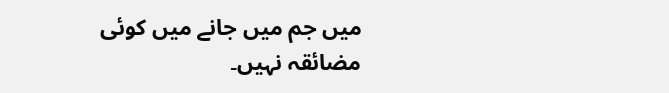میں جم میں جانے میں کوئی مضائقہ نہیں۔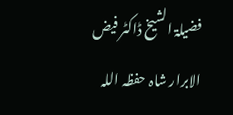فضیلۃ الشیخ ڈاکٹر فیض الابرار شاہ حفظہ اللہ